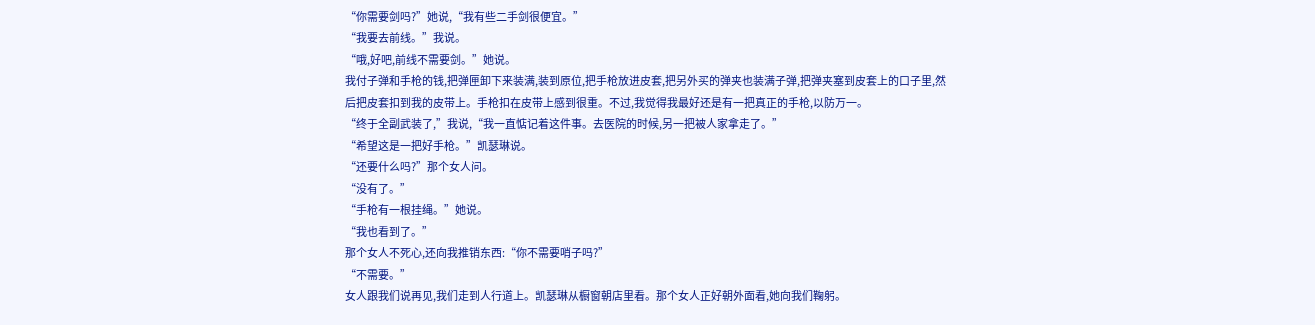“你需要剑吗?”她说,“我有些二手剑很便宜。”
“我要去前线。”我说。
“哦,好吧,前线不需要剑。”她说。
我付子弹和手枪的钱,把弹匣卸下来装满,装到原位,把手枪放进皮套,把另外买的弹夹也装满子弹,把弹夹塞到皮套上的口子里,然后把皮套扣到我的皮带上。手枪扣在皮带上感到很重。不过,我觉得我最好还是有一把真正的手枪,以防万一。
“终于全副武装了,”我说,“我一直惦记着这件事。去医院的时候,另一把被人家拿走了。”
“希望这是一把好手枪。”凯瑟琳说。
“还要什么吗?”那个女人问。
“没有了。”
“手枪有一根挂绳。”她说。
“我也看到了。”
那个女人不死心,还向我推销东西:“你不需要哨子吗?”
“不需要。”
女人跟我们说再见,我们走到人行道上。凯瑟琳从橱窗朝店里看。那个女人正好朝外面看,她向我们鞠躬。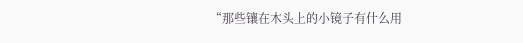“那些镶在木头上的小镜子有什么用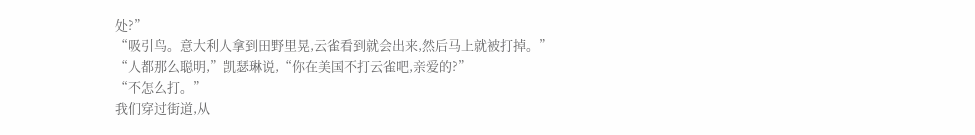处?”
“吸引鸟。意大利人拿到田野里晃,云雀看到就会出来,然后马上就被打掉。”
“人都那么聪明,”凯瑟琳说,“你在美国不打云雀吧,亲爱的?”
“不怎么打。”
我们穿过街道,从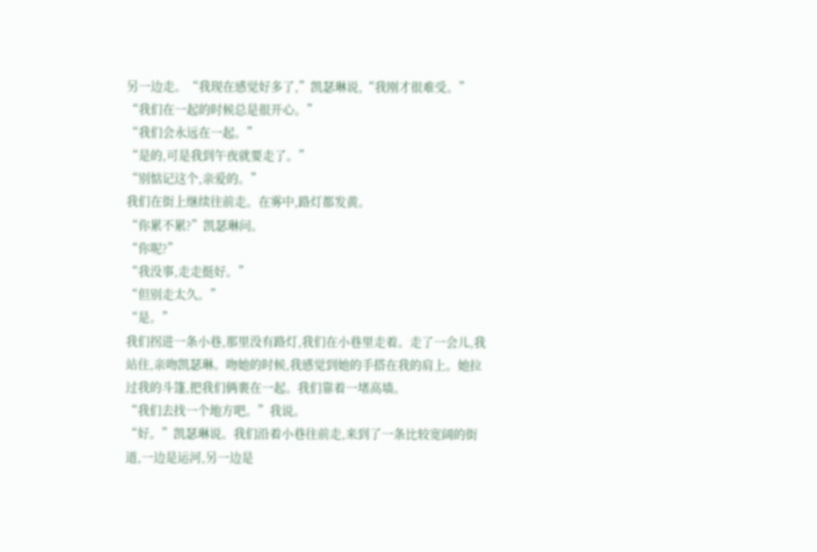另一边走。“我现在感觉好多了,”凯瑟琳说,“我刚才很难受。”
“我们在一起的时候总是很开心。”
“我们会永远在一起。”
“是的,可是我到午夜就要走了。”
“别惦记这个,亲爱的。”
我们在街上继续往前走。在雾中,路灯都发黄。
“你累不累?”凯瑟琳问。
“你呢?”
“我没事,走走挺好。”
“但别走太久。”
“是。”
我们拐进一条小巷,那里没有路灯,我们在小巷里走着。走了一会儿,我站住,亲吻凯瑟琳。吻她的时候,我感觉到她的手搭在我的肩上。她拉过我的斗篷,把我们俩裹在一起。我们靠着一堵高墙。
“我们去找一个地方吧。”我说。
“好。”凯瑟琳说。我们沿着小巷往前走,来到了一条比较宽阔的街道,一边是运河,另一边是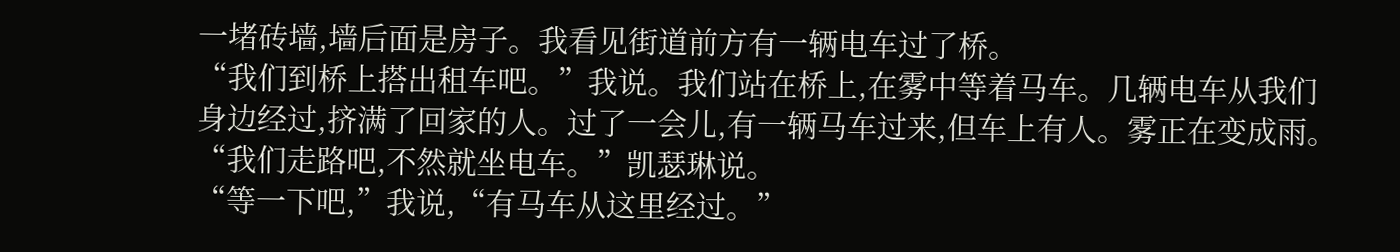一堵砖墙,墙后面是房子。我看见街道前方有一辆电车过了桥。
“我们到桥上搭出租车吧。”我说。我们站在桥上,在雾中等着马车。几辆电车从我们身边经过,挤满了回家的人。过了一会儿,有一辆马车过来,但车上有人。雾正在变成雨。
“我们走路吧,不然就坐电车。”凯瑟琳说。
“等一下吧,”我说,“有马车从这里经过。”